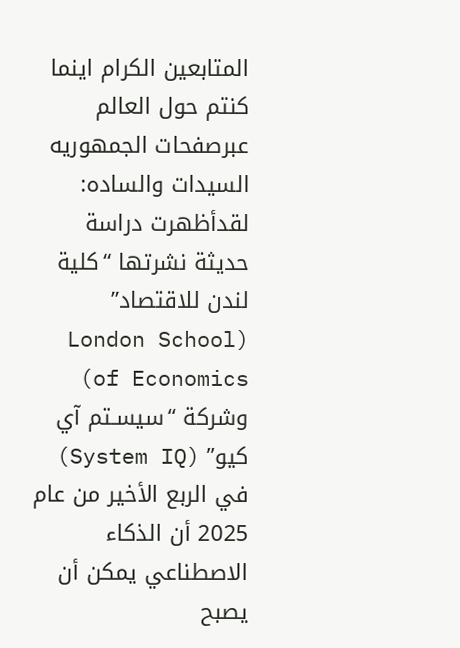المتابعين الكرام اينما كنتم حول العالم عبرصفحات الجمهوريه
السيدات والساده:
لقدأظهرت دراسة حديثة نشرتها “كلية لندن للاقتصاد” (London School of Economics) وشركة “سيسـتم آي كيو” (System IQ) في الربع الأخير من عام 2025 أن الذكاء الاصطناعي يمكن أن يصبح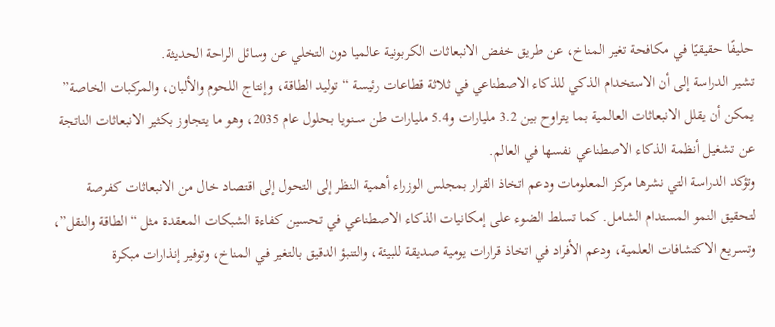حليفًا حقيقيًا في مكافحة تغير المناخ، عن طريق خفض الانبعاثات الكربونية عالميا دون التخلي عن وسائل الراحة الحديثة.
تشير الدراسة إلى أن الاستخدام الذكي للذكاء الاصطناعي في ثلاثة قطاعات رئيسة “توليد الطاقة، وإنتاج اللحوم والألبان، والمركبات الخاصة” يمكن أن يقلل الانبعاثات العالمية بما يتراوح بين 3.2 مليارات و5.4 مليارات طن ســنويا بحلول عام 2035، وهو ما يتجاوز بكثير الانبعاثات الناتجة عن تشغيل أنظمة الذكاء الاصطناعي نفسها في العالم.
وتؤكد الدراسة التي نشرها مركز المعلومات ودعم اتخاذ القرار بمجلس الوزراء أهمية النظر إلى التحول إلى اقتصاد خال من الانبعاثات كفرصة لتحقيق النمو المستدام الشامل. كما تسلط الضوء على إمكانيات الذكاء الاصطناعي في تحسين كفاءة الشبكات المعقدة مثل “الطاقة والنقل”، وتسـريع الاكتشافات العلمية، ودعم الأفراد في اتخاذ قرارات يومية صديقة للبيئة، والتنبؤ الدقيق بالتغير فـي المناخ، وتوفير إنذارات مبكرة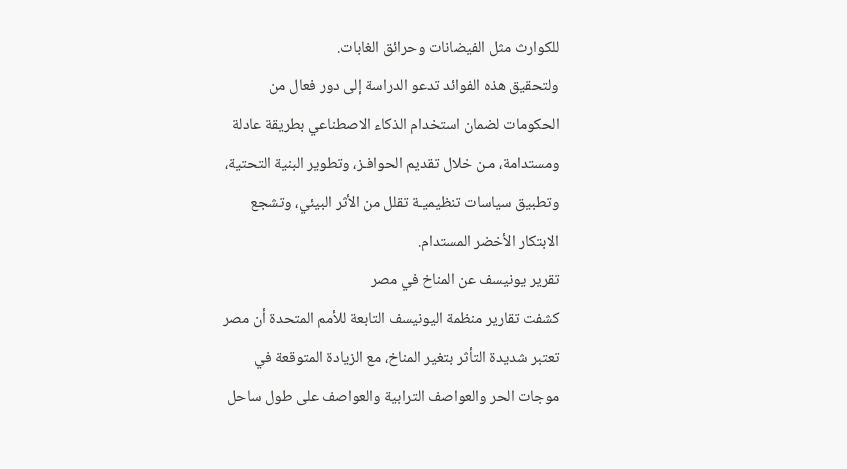للكوارث مثل الفيضانات وحرائق الغابات.
ولتحقيق هذه الفوائد تدعو الدراسة إلى دور فعال من الحكومات لضمان استخدام الذكاء الاصطناعي بطريقة عادلة ومستدامة، مـن خلال تقديم الحوافـز، وتطوير البنية التحتية، وتطبيق سياسات تنظيميـة تقلل من الأثر البيئي، وتشجع الابتكار الأخضر المستدام.
تقرير يونيسف عن المناخ في مصر
كشفت تقارير منظمة اليونيسف التابعة للأمم المتحدة أن مصر تعتبر شديدة التأثر بتغير المناخ، مع الزيادة المتوقعة في موجات الحر والعواصف الترابية والعواصف على طول ساحل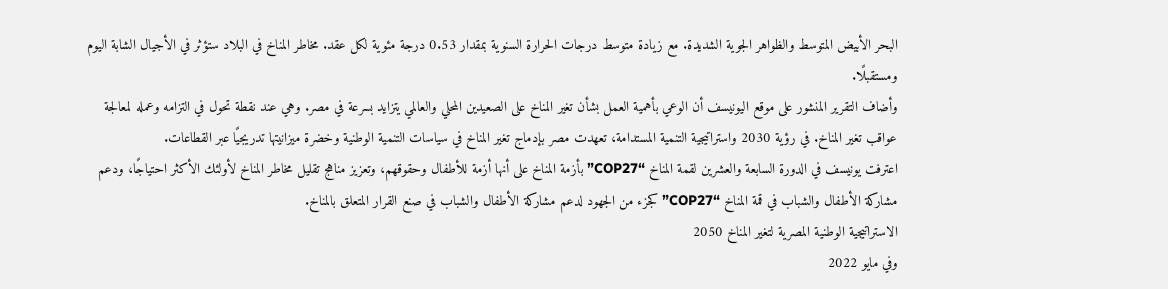البحر الأبيض المتوسط والظواهر الجوية الشديدة. مع زيادة متوسط درجات الحرارة السنوية بمقدار 0.53 درجة مئوية لكل عقد. مخاطر المناخ في البلاد ستؤثر في الأجيال الشابة اليوم ومستقبلًا.
وأضاف التقرير المنشور على موقع اليونيسف أن الوعي بأهمية العمل بشأن تغير المناخ على الصعيدين المحلي والعالمي يتزايد بسرعة في مصر. وهي عند نقطة تحول في التزامه وعمله لمعالجة عواقب تغير المناخ. في رؤية 2030 واستراتيجية التنمية المستدامة، تعهدت مصر بإدماج تغير المناخ في سياسات التنمية الوطنية وخضرة ميزانيتها تدريجيًا عبر القطاعات.
اعترفت يونيسف في الدورة السابعة والعشرين لقمة المناخ “COP27” بأزمة المناخ على أنها أزمة للأطفال وحقوقهم، وتعزيز مناهج تقليل مخاطر المناخ لأولئك الأكثر احتياجًا، ودعم مشاركة الأطفال والشباب في قمة المناخ “COP27” كجزء من الجهود لدعم مشاركة الأطفال والشباب في صنع القرار المتعلق بالمناخ.
الاستراتيجية الوطنية المصرية لتغير المناخ 2050
وفي مايو 2022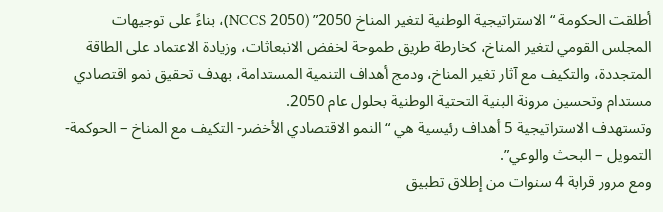أطلقت الحكومة “الاستراتيجية الوطنية لتغير المناخ 2050” (NCCS 2050)، بناءً على توجيهات المجلس القومي لتغير المناخ، كخارطة طريق طموحة لخفض الانبعاثات، وزيادة الاعتماد على الطاقة المتجددة، والتكيف مع آثار تغير المناخ، ودمج أهداف التنمية المستدامة، بهدف تحقيق نمو اقتصادي مستدام وتحسين مرونة البنية التحتية الوطنية بحلول عام 2050.
وتستهدف الاستراتيجية 5 أهداف رئيسية هي “النمو الاقتصادي الأخضر- التكيف مع المناخ – الحوكمة- التمويل – البحث والوعي”.
ومع مرور قرابة 4 سنوات من إطلاق تطبيق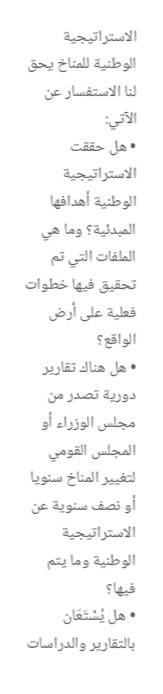الاستراتيجية الوطنية للمناخ يحق لنا الاستفسار عن الآتي:
• هل حققت الاستراتيجية الوطنية أهدافها المبدئية؟ وما هي الملفات التي تم تحقيق فيها خطوات فعلية على أرض الواقع؟
• هل هناك تقارير دورية تصدر من مجلس الوزراء أو المجلس القومي لتغيير المناخ سنويا أو نصف سنوية عن الاستراتيجية الوطنية وما يتم فيها؟
• هل يُسْتَعَان بالتقارير والدراسات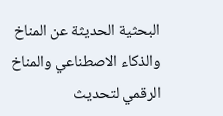البحثية الحديثة عن المناخ والذكاء الاصطناعي والمناخ الرقمي لتحديث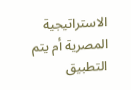الاستراتيجية المصرية أم يتم التطبيق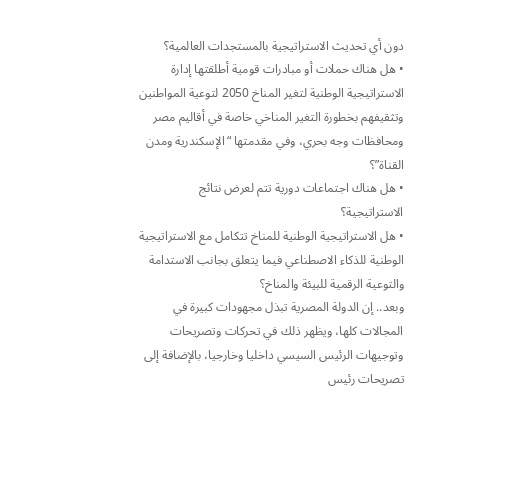دون أي تحديث الاستراتيجية بالمستجدات العالمية؟
• هل هناك حملات أو مبادرات قومية أطلقتها إدارة الاستراتيجية الوطنية لتغير المناخ 2050 لتوعية المواطنين وتثقيفهم بخطورة التغير المناخي خاصة في أقاليم مصر ومحافظات وجه بحري، وفي مقدمتها “الإسكندرية ومدن القناة”؟
• هل هناك اجتماعات دورية تتم لعرض نتائج الاستراتيجية؟
• هل الاستراتيجية الوطنية للمناخ تتكامل مع الاستراتيجية الوطنية للذكاء الاصطناعي فيما يتعلق بجانب الاستدامة والتوعية الرقمية للبيئة والمناخ؟
وبعد.. إن الدولة المصرية تبذل مجهودات كبيرة في المجالات كلها، ويظهر ذلك في تحركات وتصريحات وتوجيهات الرئيس السيسي داخليا وخارجيا، بالإضافة إلى تصريحات رئيس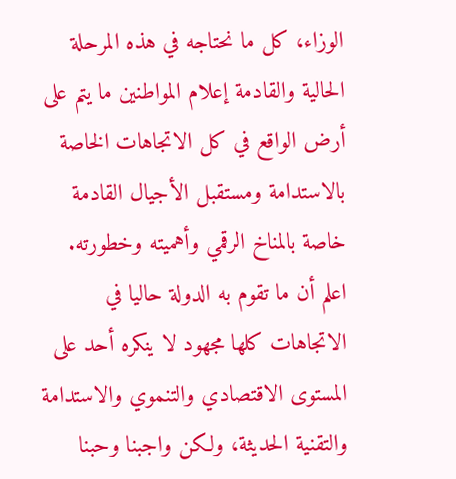الوزاء، كل ما نحتاجه في هذه المرحلة الحالية والقادمة إعلام المواطنين ما يتم على أرض الواقع في كل الاتجاهات الخاصة بالاستدامة ومستقبل الأجيال القادمة خاصة بالمناخ الرقمي وأهميته وخطورته.
اعلم أن ما تقوم به الدولة حاليا في الاتجاهات كلها مجهود لا ينكره أحد على المستوى الاقتصادي والتنموي والاستدامة والتقنية الحديثة، ولكن واجبنا وحبنا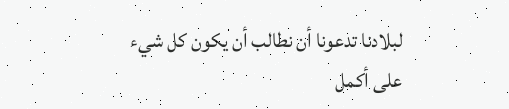لبلادنا تدعونا أن نطالب أن يكون كل شيء على أكمل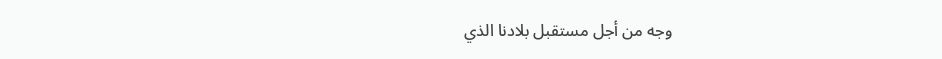وجه من أجل مستقبل بلادنا الذي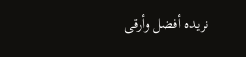نريده أفضل وأرقى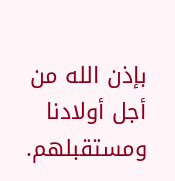بإذن الله من أجل أولادنا ومستقبلهم.